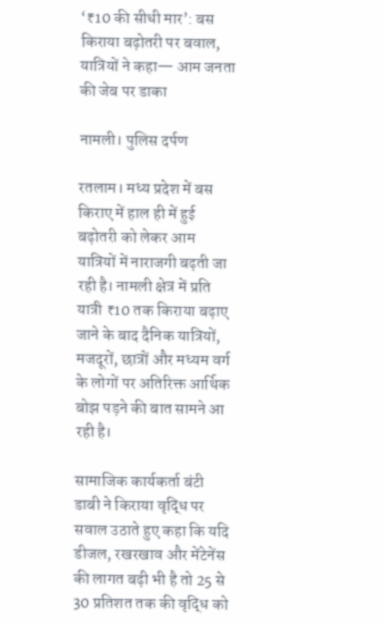‘₹10 की सीधी मार’: बस किराया बढ़ोतरी पर बवाल, यात्रियों ने कहा— आम जनता की जेब पर डाका

नामली। पुलिस दर्पण

रतलाम। मध्य प्रदेश में बस किराए में हाल ही में हुई बढ़ोतरी को लेकर आम यात्रियों में नाराजगी बढ़ती जा रही है। नामली क्षेत्र में प्रति यात्री ₹10 तक किराया बढ़ाए जाने के बाद दैनिक यात्रियों, मजदूरों, छात्रों और मध्यम वर्ग के लोगों पर अतिरिक्त आर्थिक बोझ पड़ने की बात सामने आ रही है।

सामाजिक कार्यकर्ता बंटी डाबी ने किराया वृद्धि पर सवाल उठाते हुए कहा कि यदि डीजल, रखरखाव और मेंटेनेंस की लागत बढ़ी भी है तो 25 से 30 प्रतिशत तक की वृद्धि को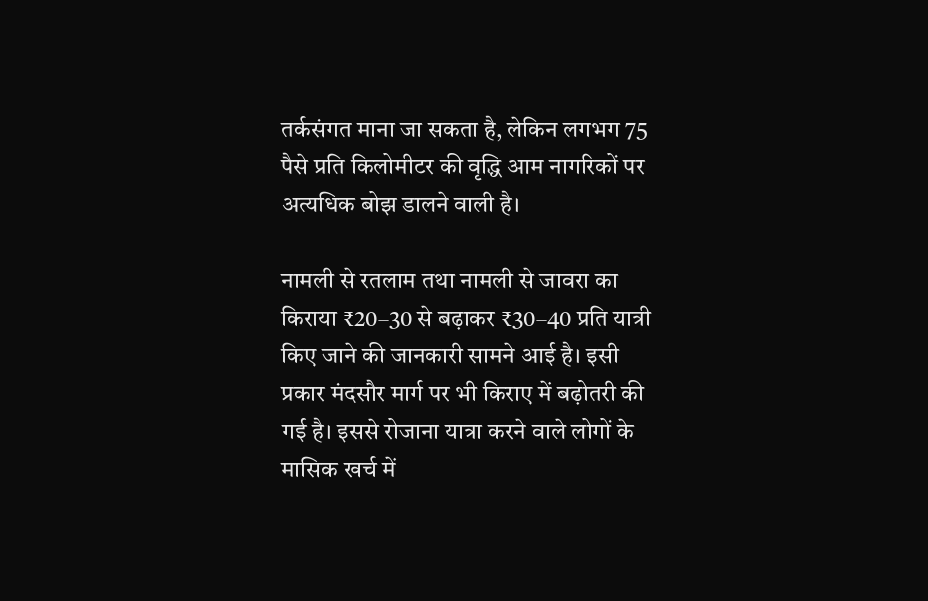तर्कसंगत माना जा सकता है, लेकिन लगभग 75 पैसे प्रति किलोमीटर की वृद्धि आम नागरिकों पर अत्यधिक बोझ डालने वाली है।

नामली से रतलाम तथा नामली से जावरा का किराया ₹20–30 से बढ़ाकर ₹30–40 प्रति यात्री किए जाने की जानकारी सामने आई है। इसी प्रकार मंदसौर मार्ग पर भी किराए में बढ़ोतरी की गई है। इससे रोजाना यात्रा करने वाले लोगों के मासिक खर्च में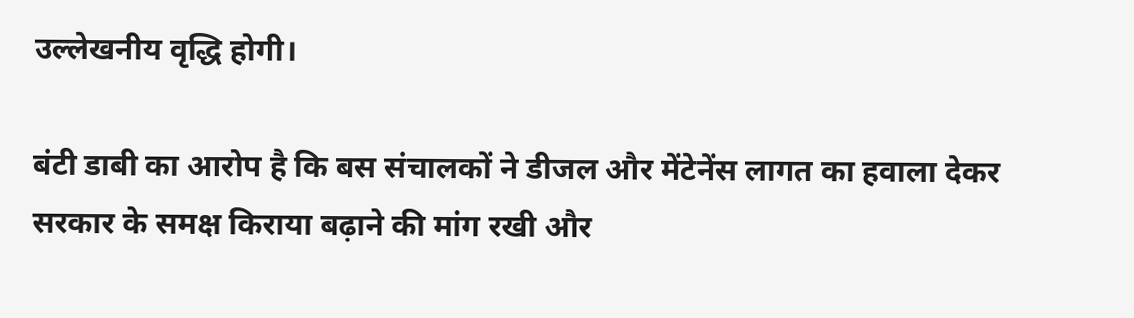उल्लेखनीय वृद्धि होगी।

बंटी डाबी का आरोप है कि बस संचालकों ने डीजल और मेंटेनेंस लागत का हवाला देकर सरकार के समक्ष किराया बढ़ाने की मांग रखी और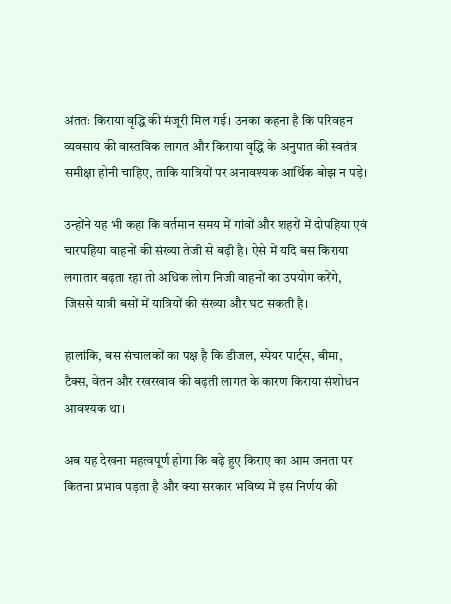अंततः किराया वृद्धि की मंजूरी मिल गई। उनका कहना है कि परिवहन व्यवसाय की वास्तविक लागत और किराया वृद्धि के अनुपात की स्वतंत्र समीक्षा होनी चाहिए, ताकि यात्रियों पर अनावश्यक आर्थिक बोझ न पड़े।

उन्होंने यह भी कहा कि वर्तमान समय में गांवों और शहरों में दोपहिया एवं चारपहिया वाहनों की संख्या तेजी से बढ़ी है। ऐसे में यदि बस किराया लगातार बढ़ता रहा तो अधिक लोग निजी वाहनों का उपयोग करेंगे, जिससे यात्री बसों में यात्रियों की संख्या और घट सकती है।

हालांकि, बस संचालकों का पक्ष है कि डीजल, स्पेयर पार्ट्स, बीमा, टैक्स, वेतन और रखरखाव की बढ़ती लागत के कारण किराया संशोधन आवश्यक था।

अब यह देखना महत्वपूर्ण होगा कि बढ़े हुए किराए का आम जनता पर कितना प्रभाव पड़ता है और क्या सरकार भविष्य में इस निर्णय की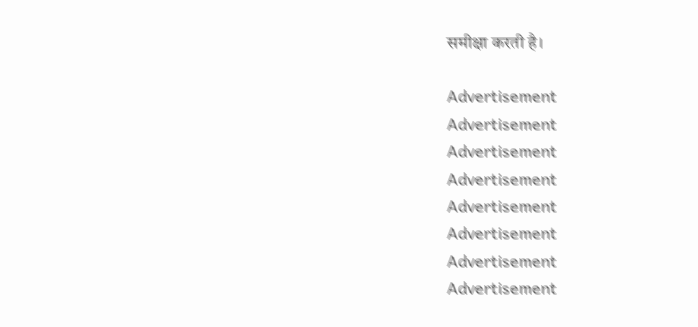समीक्षा करती है।

Advertisement
Advertisement
Advertisement
Advertisement
Advertisement
Advertisement
Advertisement
Advertisement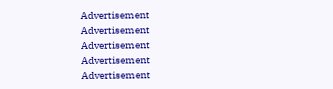Advertisement
Advertisement
Advertisement
Advertisement
Advertisement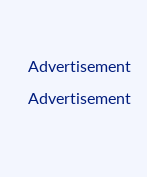Advertisement
Advertisement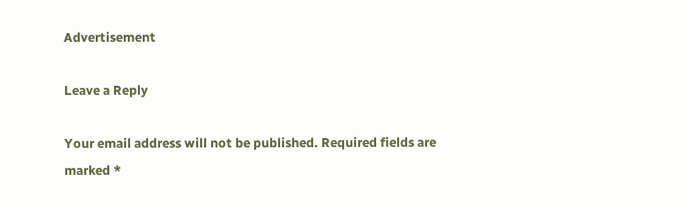Advertisement

Leave a Reply

Your email address will not be published. Required fields are marked *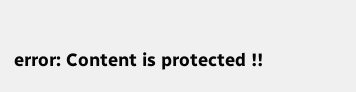error: Content is protected !!